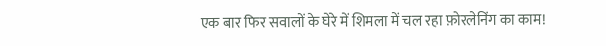एक बार फिर सवालों के घेरे में शिमला में चल रहा फ़ोरलेनिंग का काम!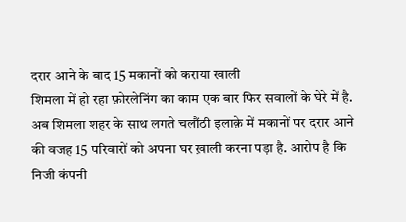दरार आने के बाद 15 मकानों को कराया खाली
शिमला में हो रहा फ़ोरलेनिंग का काम एक बार फिर सवालों के घेरे में है. अब शिमला शहर के साथ लगते चलौंठी इलाक़े में मकानों पर दरार आने की वजह 15 परिवारों को अपना घर ख़ाली करना पड़ा है. आरोप है कि निजी कंपनी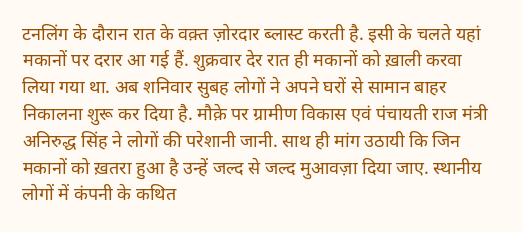टनलिंग के दौरान रात के वक़्त ज़ोरदार ब्लास्ट करती है. इसी के चलते यहां मकानों पर दरार आ गई हैं. शुक्रवार देर रात ही मकानों को ख़ाली करवा लिया गया था. अब शनिवार सुबह लोगों ने अपने घरों से सामान बाहर निकालना शुरू कर दिया है. मौक़े पर ग्रामीण विकास एवं पंचायती राज मंत्री अनिरुद्ध सिंह ने लोगों की परेशानी जानी. साथ ही मांग उठायी कि जिन मकानों को ख़तरा हुआ है उन्हें जल्द से जल्द मुआवज़ा दिया जाए. स्थानीय लोगों में कंपनी के कथित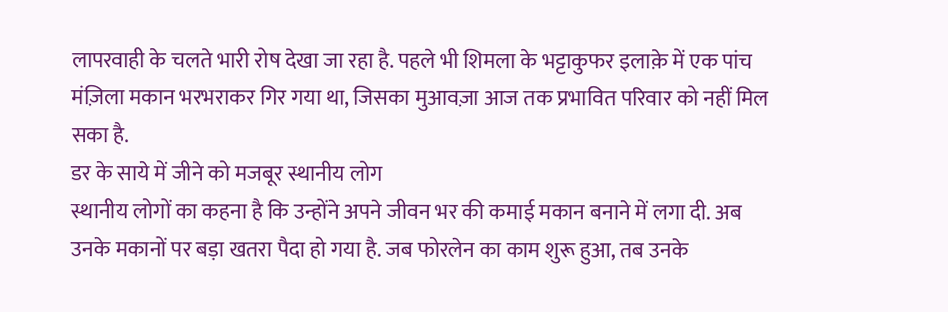लापरवाही के चलते भारी रोष देखा जा रहा है. पहले भी शिमला के भट्टाकुफर इलाक़े में एक पांच मंज़िला मकान भरभराकर गिर गया था, जिसका मुआवज़ा आज तक प्रभावित परिवार को नहीं मिल सका है.
डर के साये में जीने को मजबूर स्थानीय लोग
स्थानीय लोगों का कहना है कि उन्होंने अपने जीवन भर की कमाई मकान बनाने में लगा दी. अब उनके मकानों पर बड़ा खतरा पैदा हो गया है. जब फोरलेन का काम शुरू हुआ, तब उनके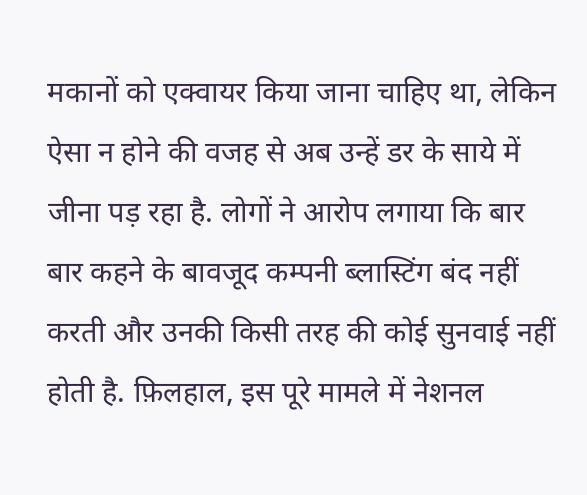मकानों को एक्वायर किया जाना चाहिए था, लेकिन ऐसा न होने की वजह से अब उन्हें डर के साये में जीना पड़ रहा है. लोगों ने आरोप लगाया कि बार बार कहने के बावजूद कम्पनी ब्लास्टिंग बंद नहीं करती और उनकी किसी तरह की कोई सुनवाई नहीं होती है. फ़िलहाल, इस पूरे मामले में नेशनल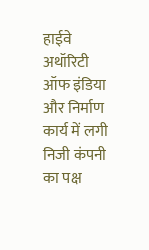हाईवे अथॉरिटी ऑफ इंडिया और निर्माण कार्य में लगी निजी कंपनी का पक्ष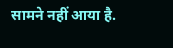सामने नहीं आया है.